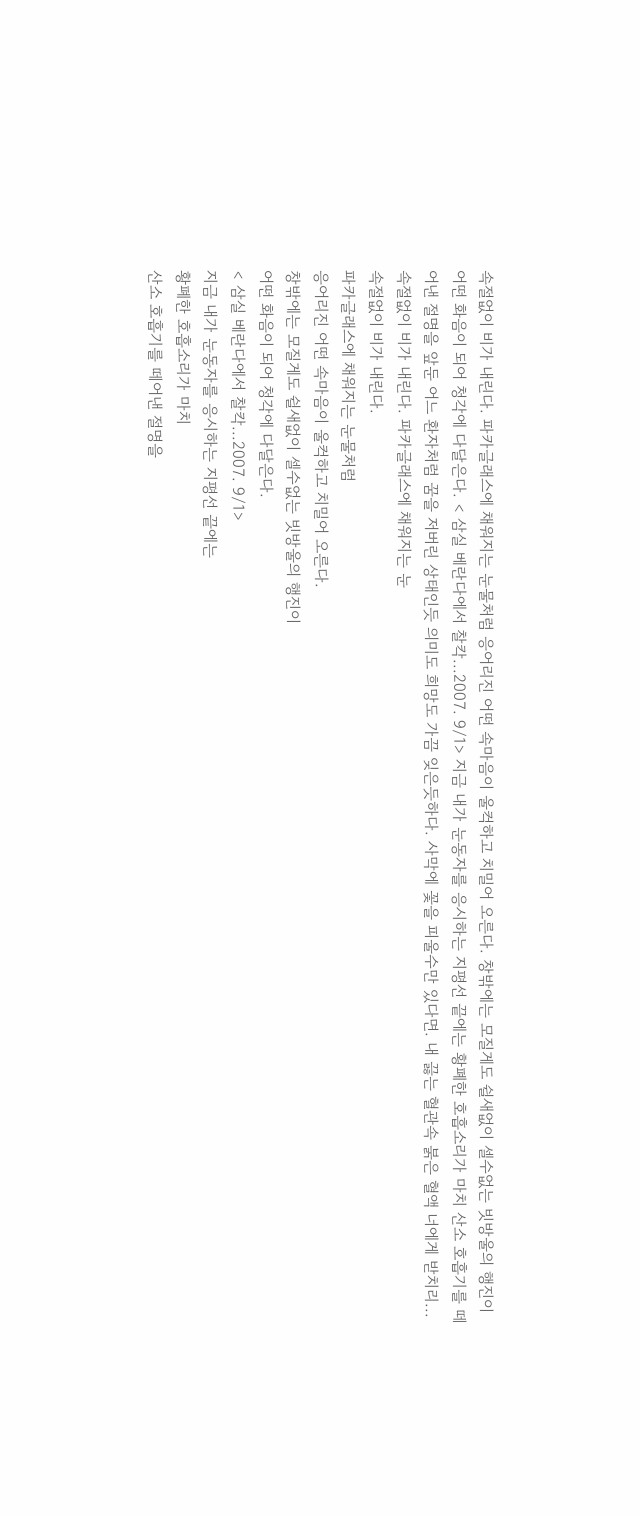속절없이 비가 내린다. 파카글래스에 채워지는 눈물처럼 응어리진 어떤 속마음이 울컥하고 치밀어 오른다. 창밖에는 모질게도 쉴새없이 셀수없는 빗방울의 행진이 어떤 화음이 되어 청각에 다달은다. < 삼실 베란다에서 찰칵...2007. 9/1> 지금 내가 눈동자를 응시하는 지평선 끝에는 황폐한 호흡소리가 마치 산소 호흡기를 떼어낸 절명을 앞둔 어느 환자처럼 꿈을 저버린 상태인듯 의미도 희망도 가끔 잊은듯하다. 사막에 꽃을 피울수만 있다면. 내 끓는 혈관속 붉은 혈액 너에게 받치리...
속절없이 비가 내린다. 파카글래스에 채워지는 눈
속절없이 비가 내린다.
파카글래스에 채워지는 눈물처럼
응어리진 어떤 속마음이 울컥하고 치밀어 오른다.
창밖에는 모질게도 쉴새없이 셀수없는 빗방울의 행진이
어떤 화음이 되어 청각에 다달은다.
< 삼실 베란다에서 찰칵...2007. 9/1>
지금 내가 눈동자를 응시하는 지평선 끝에는
황폐한 호흡소리가 마치
산소 호흡기를 떼어낸 절명을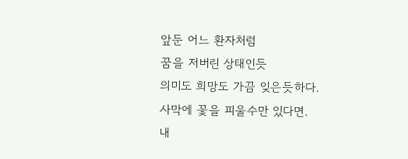앞둔 어느 환자처럼
꿈을 저버린 상태인듯
의미도 희망도 가끔 잊은듯하다.
사막에 꽃을 피울수만 있다면.
내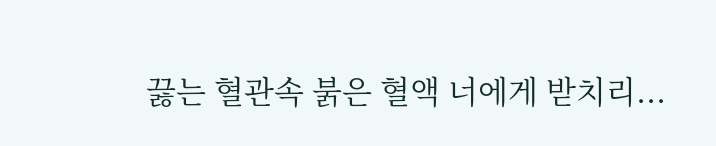끓는 혈관속 붉은 혈액 너에게 받치리...